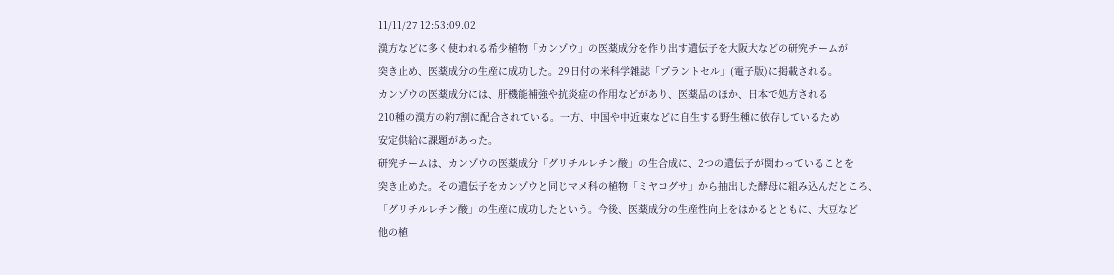11/11/27 12:53:09.02
漢方などに多く使われる希少植物「カンゾウ」の医薬成分を作り出す遺伝子を大阪大などの研究チームが
突き止め、医薬成分の生産に成功した。29日付の米科学雑誌「プラントセル」(電子版)に掲載される。
カンゾウの医薬成分には、肝機能補強や抗炎症の作用などがあり、医薬品のほか、日本で処方される
210種の漢方の約7割に配合されている。一方、中国や中近東などに自生する野生種に依存しているため
安定供給に課題があった。
研究チームは、カンゾウの医薬成分「グリチルレチン酸」の生合成に、2つの遺伝子が関わっていることを
突き止めた。その遺伝子をカンゾウと同じマメ科の植物「ミヤコグサ」から抽出した酵母に組み込んだところ、
「グリチルレチン酸」の生産に成功したという。今後、医薬成分の生産性向上をはかるとともに、大豆など
他の植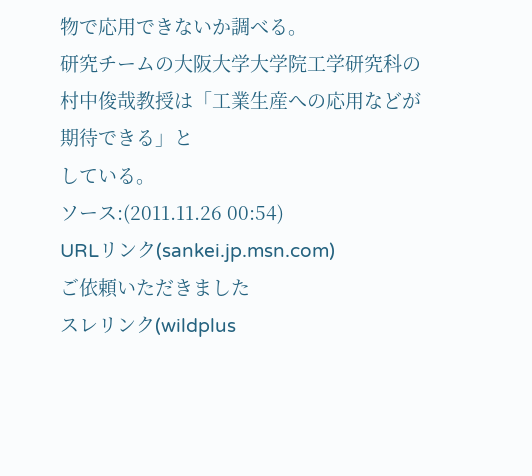物で応用できないか調べる。
研究チームの大阪大学大学院工学研究科の村中俊哉教授は「工業生産への応用などが期待できる」と
している。
ソース:(2011.11.26 00:54)
URLリンク(sankei.jp.msn.com)
ご依頼いただきました
スレリンク(wildplus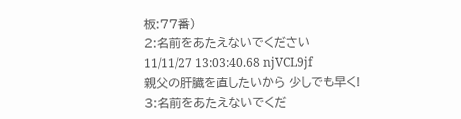板:77番)
2:名前をあたえないでください
11/11/27 13:03:40.68 njVCL9jf
親父の肝臓を直したいから 少しでも早く!
3:名前をあたえないでくだ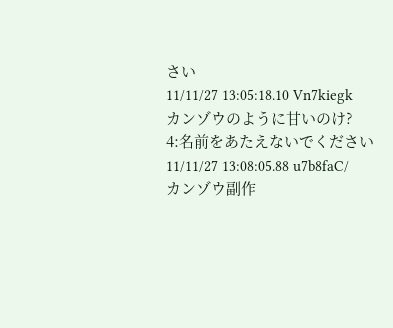さい
11/11/27 13:05:18.10 Vn7kiegk
カンゾウのように甘いのけ?
4:名前をあたえないでください
11/11/27 13:08:05.88 u7b8faC/
カンゾウ副作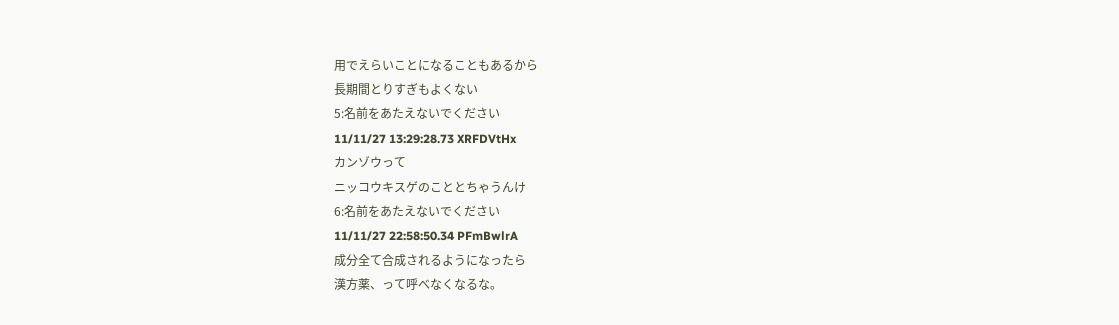用でえらいことになることもあるから
長期間とりすぎもよくない
5:名前をあたえないでください
11/11/27 13:29:28.73 XRFDVtHx
カンゾウって
ニッコウキスゲのこととちゃうんけ
6:名前をあたえないでください
11/11/27 22:58:50.34 PFmBwlrA
成分全て合成されるようになったら
漢方薬、って呼べなくなるな。